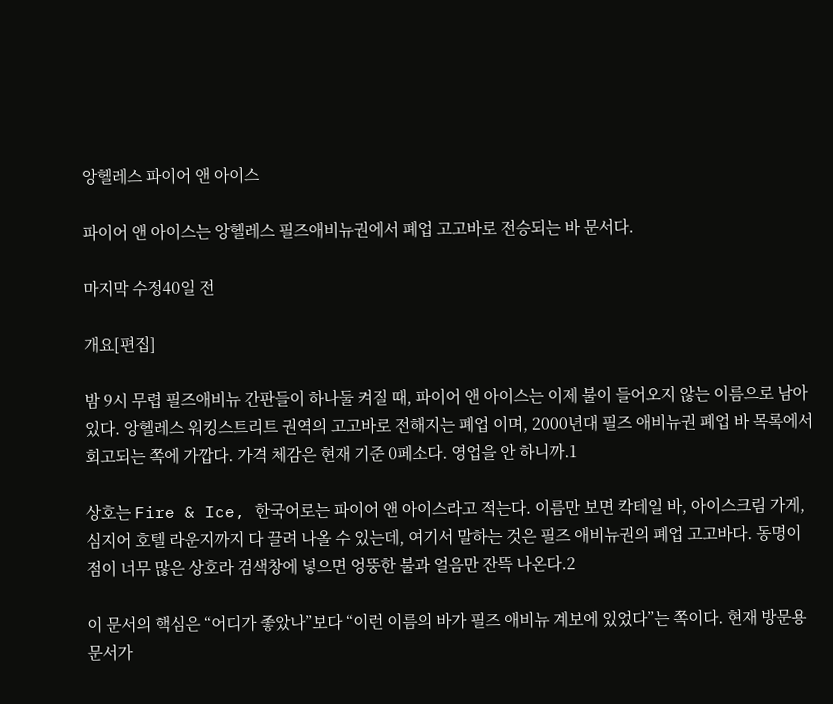앙헬레스 파이어 앤 아이스

파이어 앤 아이스는 앙헬레스 필즈애비뉴권에서 폐업 고고바로 전승되는 바 문서다.

마지막 수정40일 전

개요[편집]

밤 9시 무렵 필즈애비뉴 간판들이 하나둘 켜질 때, 파이어 앤 아이스는 이제 불이 들어오지 않는 이름으로 남아 있다. 앙헬레스 워킹스트리트 권역의 고고바로 전해지는 폐업 이며, 2000년대 필즈 애비뉴권 폐업 바 목록에서 회고되는 쪽에 가깝다. 가격 체감은 현재 기준 0페소다. 영업을 안 하니까.1

상호는 Fire & Ice, 한국어로는 파이어 앤 아이스라고 적는다. 이름만 보면 칵테일 바, 아이스크림 가게, 심지어 호텔 라운지까지 다 끌려 나올 수 있는데, 여기서 말하는 것은 필즈 애비뉴권의 폐업 고고바다. 동명이점이 너무 많은 상호라 검색창에 넣으면 엉뚱한 불과 얼음만 잔뜩 나온다.2

이 문서의 핵심은 “어디가 좋았나”보다 “이런 이름의 바가 필즈 애비뉴 계보에 있었다”는 쪽이다. 현재 방문용 문서가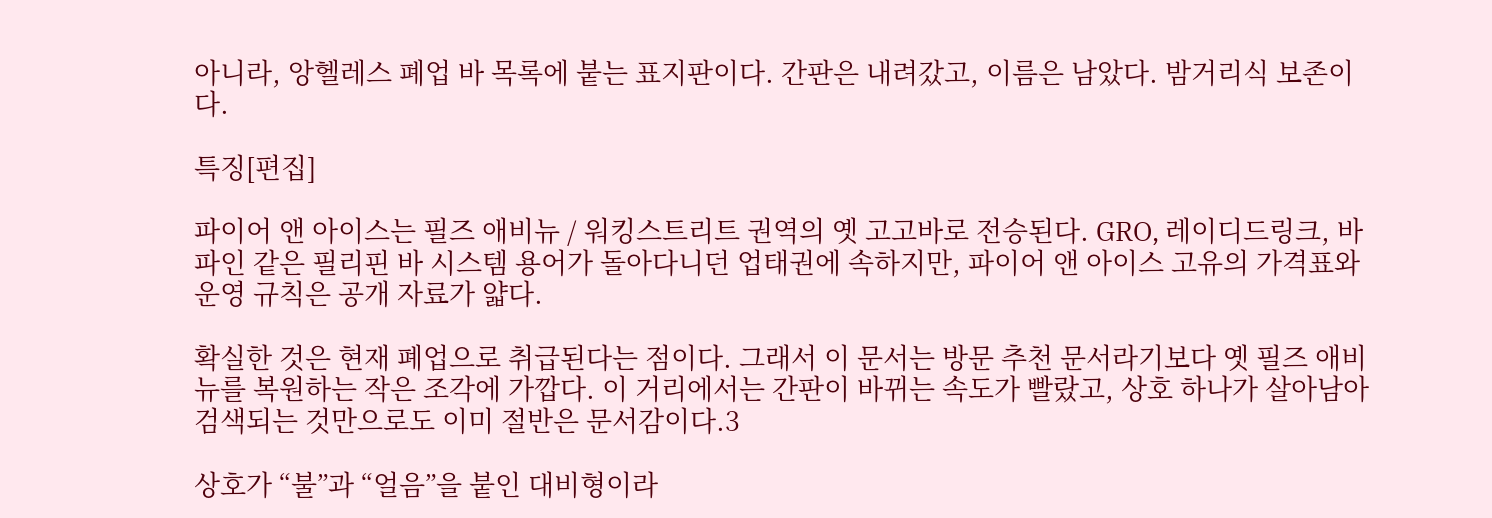아니라, 앙헬레스 폐업 바 목록에 붙는 표지판이다. 간판은 내려갔고, 이름은 남았다. 밤거리식 보존이다.

특징[편집]

파이어 앤 아이스는 필즈 애비뉴 / 워킹스트리트 권역의 옛 고고바로 전승된다. GRO, 레이디드링크, 바파인 같은 필리핀 바 시스템 용어가 돌아다니던 업태권에 속하지만, 파이어 앤 아이스 고유의 가격표와 운영 규칙은 공개 자료가 얇다.

확실한 것은 현재 폐업으로 취급된다는 점이다. 그래서 이 문서는 방문 추천 문서라기보다 옛 필즈 애비뉴를 복원하는 작은 조각에 가깝다. 이 거리에서는 간판이 바뀌는 속도가 빨랐고, 상호 하나가 살아남아 검색되는 것만으로도 이미 절반은 문서감이다.3

상호가 “불”과 “얼음”을 붙인 대비형이라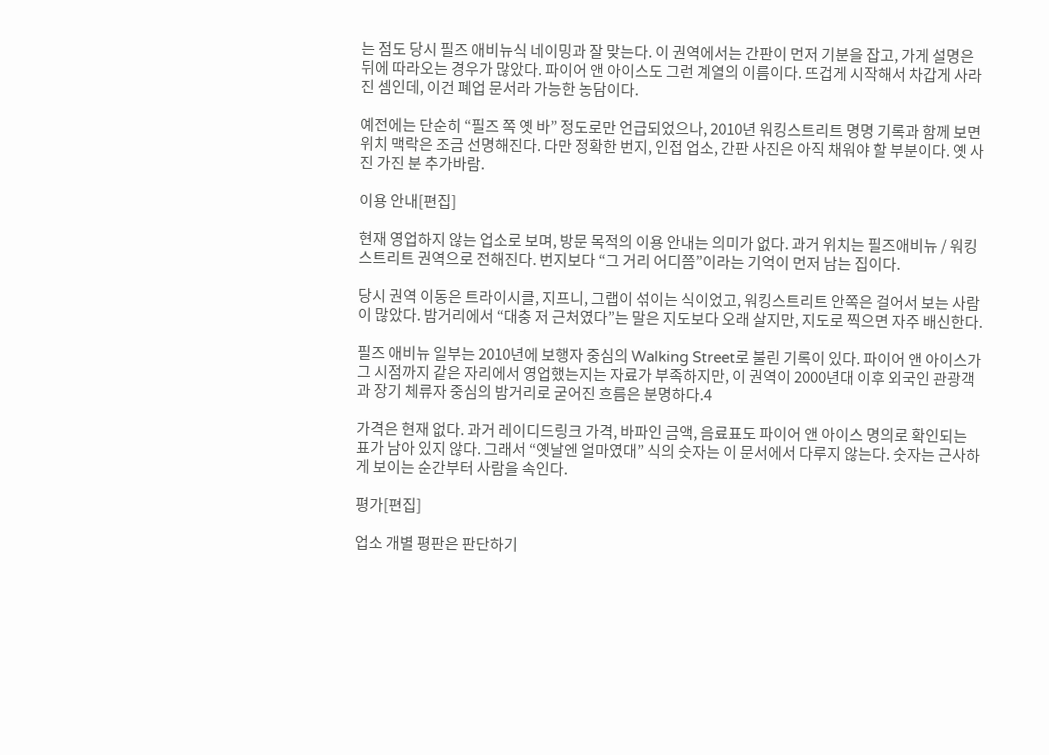는 점도 당시 필즈 애비뉴식 네이밍과 잘 맞는다. 이 권역에서는 간판이 먼저 기분을 잡고, 가게 설명은 뒤에 따라오는 경우가 많았다. 파이어 앤 아이스도 그런 계열의 이름이다. 뜨겁게 시작해서 차갑게 사라진 셈인데, 이건 폐업 문서라 가능한 농담이다.

예전에는 단순히 “필즈 쪽 옛 바” 정도로만 언급되었으나, 2010년 워킹스트리트 명명 기록과 함께 보면 위치 맥락은 조금 선명해진다. 다만 정확한 번지, 인접 업소, 간판 사진은 아직 채워야 할 부분이다. 옛 사진 가진 분 추가바람.

이용 안내[편집]

현재 영업하지 않는 업소로 보며, 방문 목적의 이용 안내는 의미가 없다. 과거 위치는 필즈애비뉴 / 워킹스트리트 권역으로 전해진다. 번지보다 “그 거리 어디쯤”이라는 기억이 먼저 남는 집이다.

당시 권역 이동은 트라이시클, 지프니, 그랩이 섞이는 식이었고, 워킹스트리트 안쪽은 걸어서 보는 사람이 많았다. 밤거리에서 “대충 저 근처였다”는 말은 지도보다 오래 살지만, 지도로 찍으면 자주 배신한다.

필즈 애비뉴 일부는 2010년에 보행자 중심의 Walking Street로 불린 기록이 있다. 파이어 앤 아이스가 그 시점까지 같은 자리에서 영업했는지는 자료가 부족하지만, 이 권역이 2000년대 이후 외국인 관광객과 장기 체류자 중심의 밤거리로 굳어진 흐름은 분명하다.4

가격은 현재 없다. 과거 레이디드링크 가격, 바파인 금액, 음료표도 파이어 앤 아이스 명의로 확인되는 표가 남아 있지 않다. 그래서 “옛날엔 얼마였대” 식의 숫자는 이 문서에서 다루지 않는다. 숫자는 근사하게 보이는 순간부터 사람을 속인다.

평가[편집]

업소 개별 평판은 판단하기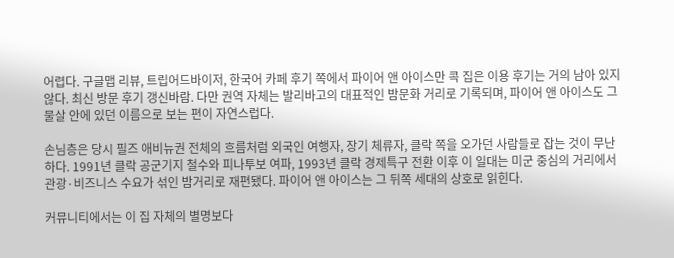어렵다. 구글맵 리뷰, 트립어드바이저, 한국어 카페 후기 쪽에서 파이어 앤 아이스만 콕 집은 이용 후기는 거의 남아 있지 않다. 최신 방문 후기 갱신바람. 다만 권역 자체는 발리바고의 대표적인 밤문화 거리로 기록되며, 파이어 앤 아이스도 그 물살 안에 있던 이름으로 보는 편이 자연스럽다.

손님층은 당시 필즈 애비뉴권 전체의 흐름처럼 외국인 여행자, 장기 체류자, 클락 쪽을 오가던 사람들로 잡는 것이 무난하다. 1991년 클락 공군기지 철수와 피나투보 여파, 1993년 클락 경제특구 전환 이후 이 일대는 미군 중심의 거리에서 관광·비즈니스 수요가 섞인 밤거리로 재편됐다. 파이어 앤 아이스는 그 뒤쪽 세대의 상호로 읽힌다.

커뮤니티에서는 이 집 자체의 별명보다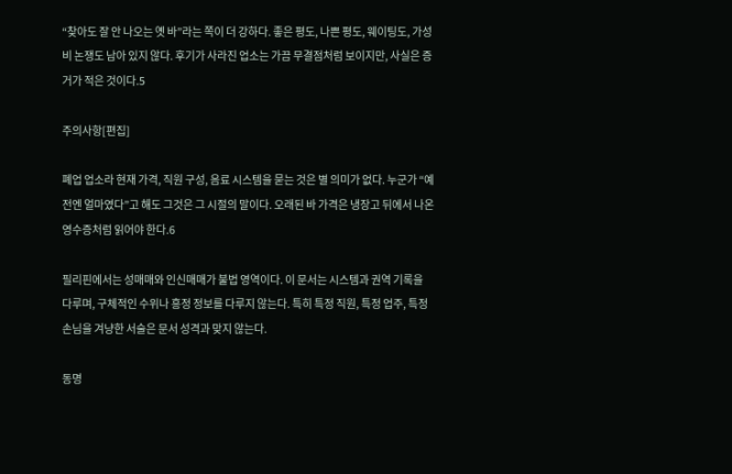“찾아도 잘 안 나오는 옛 바”라는 쪽이 더 강하다. 좋은 평도, 나쁜 평도, 웨이팅도, 가성비 논쟁도 남아 있지 않다. 후기가 사라진 업소는 가끔 무결점처럼 보이지만, 사실은 증거가 적은 것이다.5

주의사항[편집]

폐업 업소라 현재 가격, 직원 구성, 음료 시스템을 묻는 것은 별 의미가 없다. 누군가 “예전엔 얼마였다”고 해도 그것은 그 시절의 말이다. 오래된 바 가격은 냉장고 뒤에서 나온 영수증처럼 읽어야 한다.6

필리핀에서는 성매매와 인신매매가 불법 영역이다. 이 문서는 시스템과 권역 기록을 다루며, 구체적인 수위나 흥정 정보를 다루지 않는다. 특히 특정 직원, 특정 업주, 특정 손님을 겨냥한 서술은 문서 성격과 맞지 않는다.

동명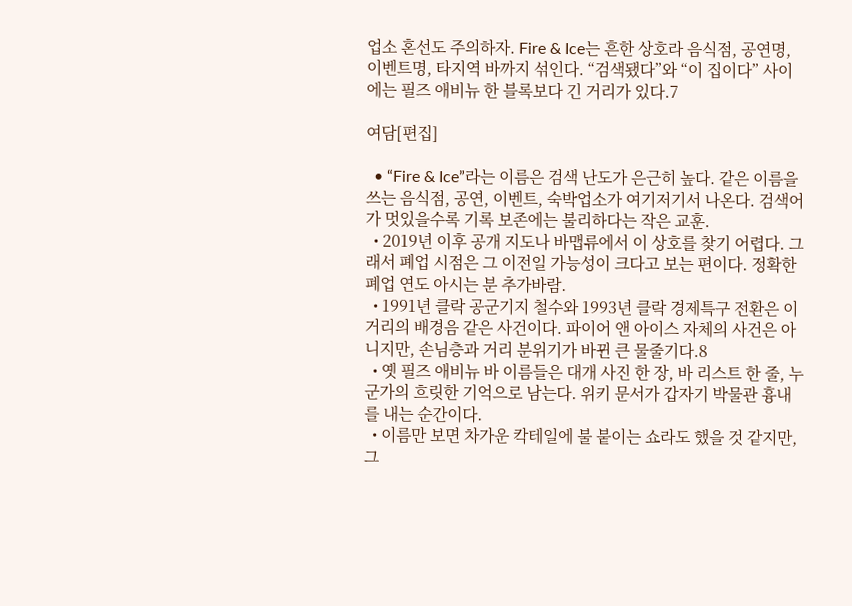업소 혼선도 주의하자. Fire & Ice는 흔한 상호라 음식점, 공연명, 이벤트명, 타지역 바까지 섞인다. “검색됐다”와 “이 집이다” 사이에는 필즈 애비뉴 한 블록보다 긴 거리가 있다.7

여담[편집]

  • “Fire & Ice”라는 이름은 검색 난도가 은근히 높다. 같은 이름을 쓰는 음식점, 공연, 이벤트, 숙박업소가 여기저기서 나온다. 검색어가 멋있을수록 기록 보존에는 불리하다는 작은 교훈.
  • 2019년 이후 공개 지도나 바맵류에서 이 상호를 찾기 어렵다. 그래서 폐업 시점은 그 이전일 가능성이 크다고 보는 편이다. 정확한 폐업 연도 아시는 분 추가바람.
  • 1991년 클락 공군기지 철수와 1993년 클락 경제특구 전환은 이 거리의 배경음 같은 사건이다. 파이어 앤 아이스 자체의 사건은 아니지만, 손님층과 거리 분위기가 바뀐 큰 물줄기다.8
  • 옛 필즈 애비뉴 바 이름들은 대개 사진 한 장, 바 리스트 한 줄, 누군가의 흐릿한 기억으로 남는다. 위키 문서가 갑자기 박물관 흉내를 내는 순간이다.
  • 이름만 보면 차가운 칵테일에 불 붙이는 쇼라도 했을 것 같지만, 그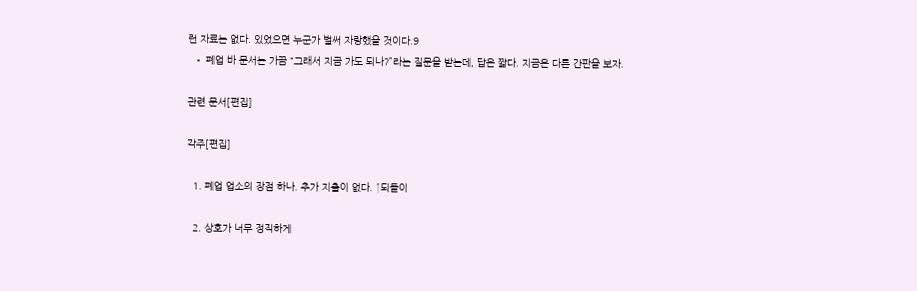런 자료는 없다. 있었으면 누군가 벌써 자랑했을 것이다.9
  • 폐업 바 문서는 가끔 “그래서 지금 가도 되나?”라는 질문을 받는데, 답은 짧다. 지금은 다른 간판을 보자.

관련 문서[편집]

각주[편집]

  1. 폐업 업소의 장점 하나. 추가 지출이 없다. ↑되돌이

  2. 상호가 너무 정직하게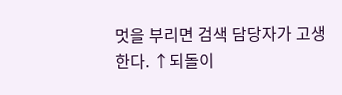멋을 부리면 검색 담당자가 고생한다. ↑되돌이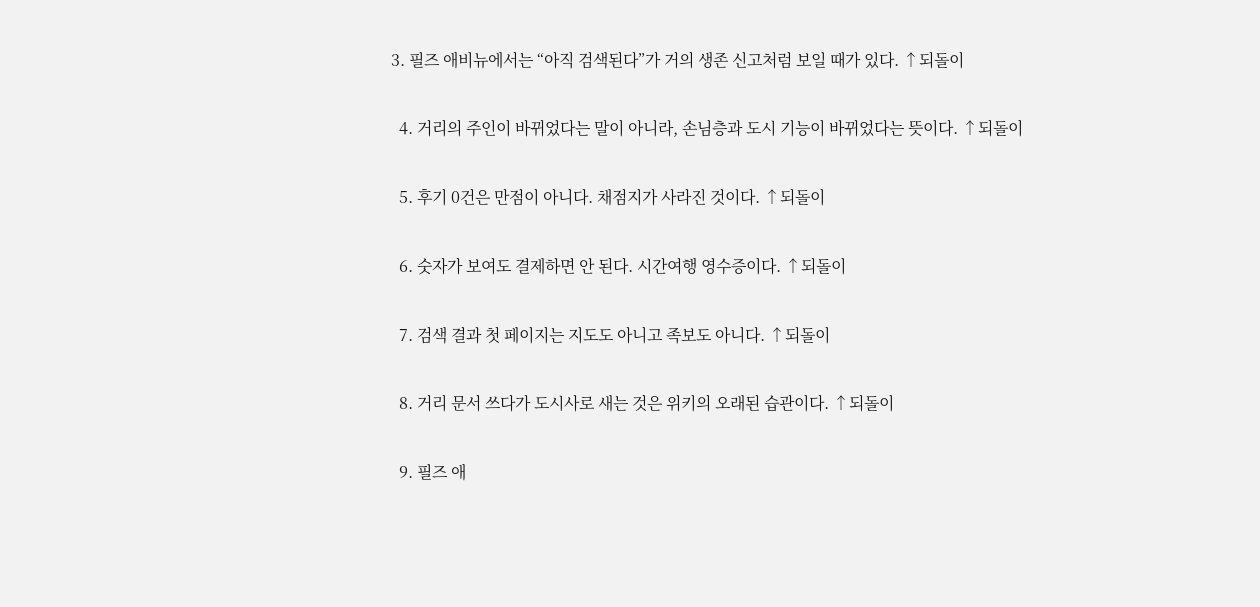3. 필즈 애비뉴에서는 “아직 검색된다”가 거의 생존 신고처럼 보일 때가 있다. ↑되돌이

  4. 거리의 주인이 바뀌었다는 말이 아니라, 손님층과 도시 기능이 바뀌었다는 뜻이다. ↑되돌이

  5. 후기 0건은 만점이 아니다. 채점지가 사라진 것이다. ↑되돌이

  6. 숫자가 보여도 결제하면 안 된다. 시간여행 영수증이다. ↑되돌이

  7. 검색 결과 첫 페이지는 지도도 아니고 족보도 아니다. ↑되돌이

  8. 거리 문서 쓰다가 도시사로 새는 것은 위키의 오래된 습관이다. ↑되돌이

  9. 필즈 애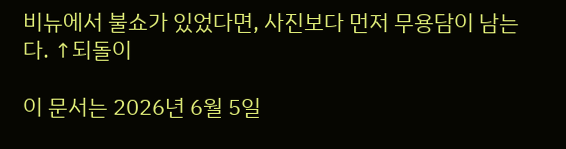비뉴에서 불쇼가 있었다면, 사진보다 먼저 무용담이 남는다. ↑되돌이

이 문서는 2026년 6월 5일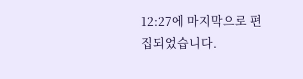12:27에 마지막으로 편집되었습니다.